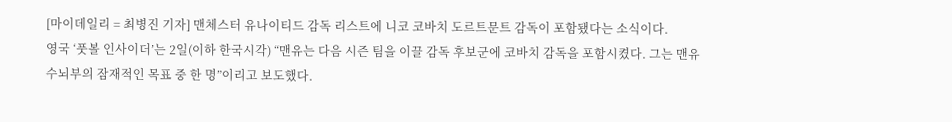[마이데일리 = 최병진 기자] 맨체스터 유나이티드 감독 리스트에 니코 코바치 도르트문트 감독이 포함됐다는 소식이다.
영국 ‘풋볼 인사이더’는 2일(이하 한국시각) “맨유는 다음 시즌 팀을 이끌 감독 후보군에 코바치 감독을 포함시켰다. 그는 맨유 수뇌부의 잠재적인 목표 중 한 명”이리고 보도했다.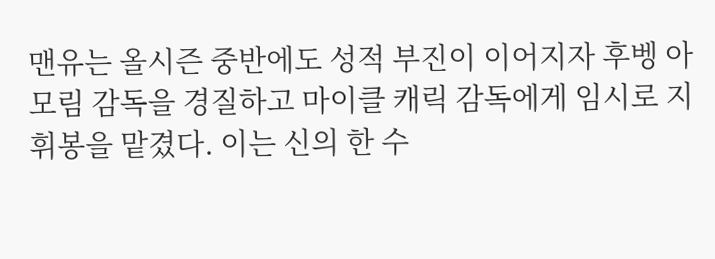맨유는 올시즌 중반에도 성적 부진이 이어지자 후벵 아모림 감독을 경질하고 마이클 캐릭 감독에게 임시로 지휘봉을 맡겼다. 이는 신의 한 수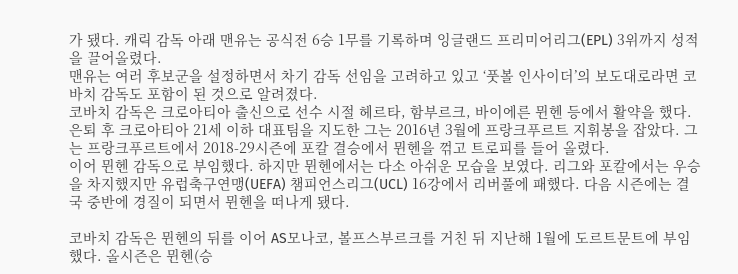가 됐다. 캐릭 감독 아래 맨유는 공식전 6승 1무를 기록하며 잉글랜드 프리미어리그(EPL) 3위까지 성적을 끌어올렸다.
맨유는 여러 후보군을 설정하면서 차기 감독 선임을 고려하고 있고 ‘풋볼 인사이더’의 보도대로라면 코바치 감독도 포함이 된 것으로 알려졌다.
코바치 감독은 크로아티아 출신으로 선수 시절 헤르타, 함부르크, 바이에른 뮌헨 등에서 활약을 했다. 은퇴 후 크로아티아 21세 이하 대표팀을 지도한 그는 2016년 3월에 프랑크푸르트 지휘봉을 잡았다. 그는 프랑크푸르트에서 2018-29시즌에 포칼 결승에서 뮌헨을 꺾고 트로피를 들어 올렸다.
이어 뮌헨 감독으로 부임했다. 하지만 뮌헨에서는 다소 아쉬운 모습을 보였다. 리그와 포칼에서는 우승을 차지했지만 유럽축구연맹(UEFA) 챔피언스리그(UCL) 16강에서 리버풀에 패했다. 다음 시즌에는 결국 중반에 경질이 되면서 뮌헨을 떠나게 됐다.

코바치 감독은 뮌헨의 뒤를 이어 AS모나코, 볼프스부르크를 거친 뒤 지난해 1월에 도르트문트에 부임했다. 올시즌은 뮌헨(승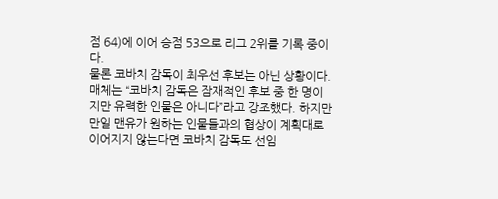점 64)에 이어 승점 53으로 리그 2위를 기록 중이다.
물론 코바치 감독이 최우선 후보는 아닌 상황이다. 매체는 “코바치 감독은 잠재적인 후보 중 한 명이지만 유력한 인물은 아니다”라고 강조했다. 하지만 만일 맨유가 원하는 인물들과의 협상이 계획대로 이어지지 않는다면 코바치 감독도 선임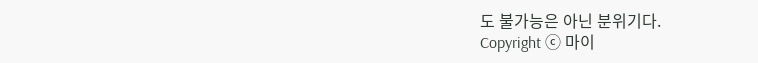도 불가능은 아닌 분위기다.
Copyright ⓒ 마이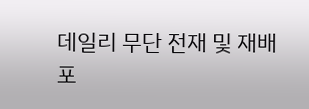데일리 무단 전재 및 재배포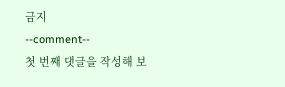금지
--comment--
첫 번째 댓글을 작성해 보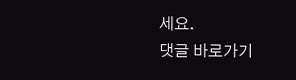세요.
댓글 바로가기